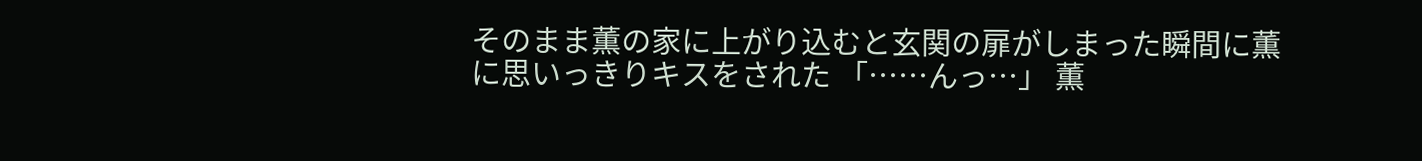そのまま薫の家に上がり込むと玄関の扉がしまった瞬間に薫に思いっきりキスをされた 「……んっ…」 薫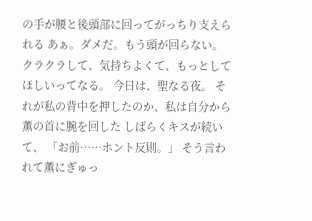の手が腰と後頭部に回ってがっちり支えられる あぁ。ダメだ。もう頭が回らない。 クラクラして、気持ちよくて、もっとしてほしいってなる。 今日は、聖なる夜。 それが私の背中を押したのか、私は自分から薫の首に腕を回した しばらくキスが続いて、 「お前……ホント反則。」 そう言われて薫にぎゅっ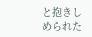と抱きしめられた